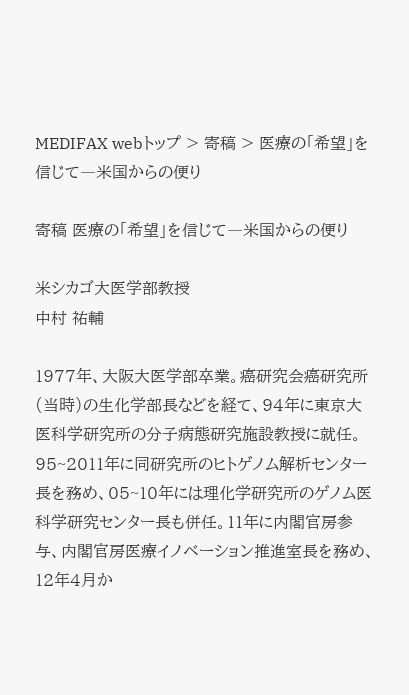MEDIFAX webトップ > 寄稿 > 医療の「希望」を信じて―米国からの便り

寄稿 医療の「希望」を信じて―米国からの便り

米シカゴ大医学部教授
中村 祐輔

1977年、大阪大医学部卒業。癌研究会癌研究所(当時)の生化学部長などを経て、94年に東京大医科学研究所の分子病態研究施設教授に就任。95~2011年に同研究所のヒトゲノム解析センター長を務め、05~10年には理化学研究所のゲノム医科学研究センター長も併任。11年に内閣官房参与、内閣官房医療イノベーション推進室長を務め、12年4月か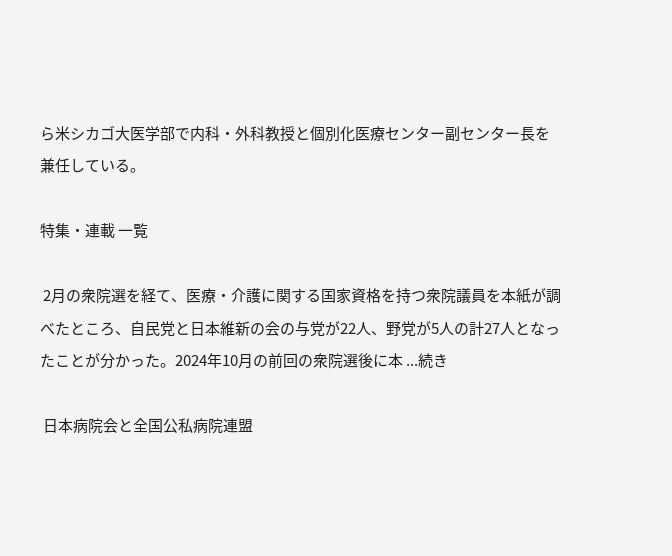ら米シカゴ大医学部で内科・外科教授と個別化医療センター副センター長を兼任している。

特集・連載 一覧

 2月の衆院選を経て、医療・介護に関する国家資格を持つ衆院議員を本紙が調べたところ、自民党と日本維新の会の与党が22人、野党が5人の計27人となったことが分かった。2024年10月の前回の衆院選後に本 ...続き

 日本病院会と全国公私病院連盟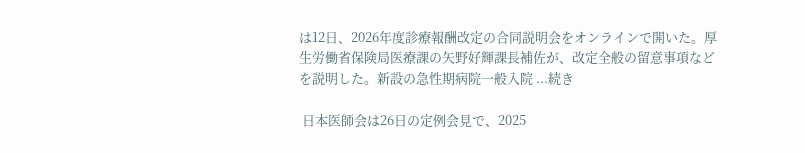は12日、2026年度診療報酬改定の合同説明会をオンラインで開いた。厚生労働省保険局医療課の矢野好輝課長補佐が、改定全般の留意事項などを説明した。新設の急性期病院一般入院 ...続き

 日本医師会は26日の定例会見で、2025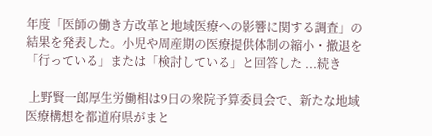年度「医師の働き方改革と地域医療への影響に関する調査」の結果を発表した。小児や周産期の医療提供体制の縮小・撤退を「行っている」または「検討している」と回答した ...続き

 上野賢一郎厚生労働相は9日の衆院予算委員会で、新たな地域医療構想を都道府県がまと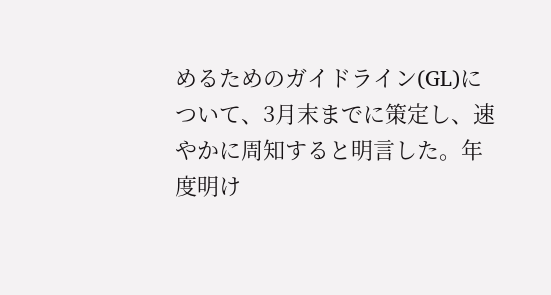めるためのガイドライン(GL)について、3月末までに策定し、速やかに周知すると明言した。年度明け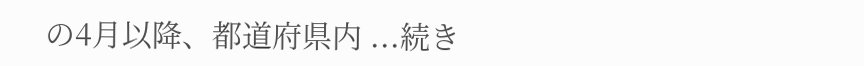の4月以降、都道府県内 ...続き